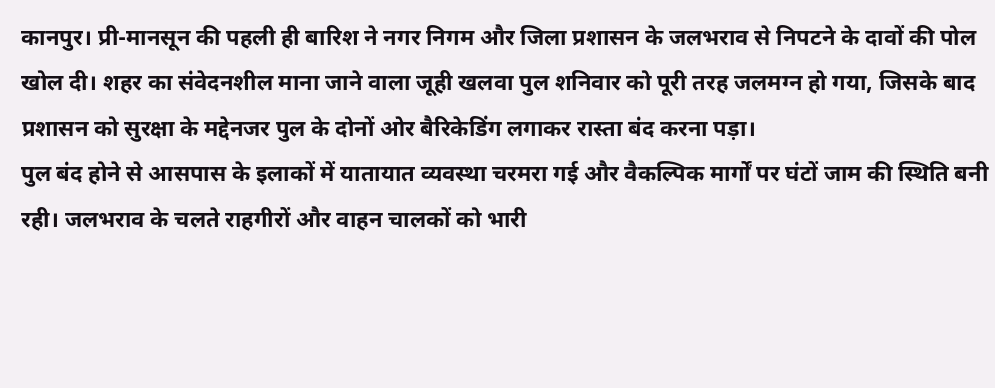कानपुर। प्री-मानसून की पहली ही बारिश ने नगर निगम और जिला प्रशासन के जलभराव से निपटने के दावों की पोल खोल दी। शहर का संवेदनशील माना जाने वाला जूही खलवा पुल शनिवार को पूरी तरह जलमग्न हो गया, जिसके बाद प्रशासन को सुरक्षा के मद्देनजर पुल के दोनों ओर बैरिकेडिंग लगाकर रास्ता बंद करना पड़ा।
पुल बंद होने से आसपास के इलाकों में यातायात व्यवस्था चरमरा गई और वैकल्पिक मार्गों पर घंटों जाम की स्थिति बनी रही। जलभराव के चलते राहगीरों और वाहन चालकों को भारी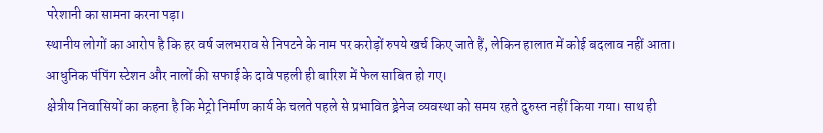परेशानी का सामना करना पड़ा।
स्थानीय लोगों का आरोप है कि हर वर्ष जलभराव से निपटने के नाम पर करोड़ों रुपये खर्च किए जाते हैं, लेकिन हालात में कोई बदलाव नहीं आता। आधुनिक पंपिंग स्टेशन और नालों की सफाई के दावे पहली ही बारिश में फेल साबित हो गए।
क्षेत्रीय निवासियों का कहना है कि मेट्रो निर्माण कार्य के चलते पहले से प्रभावित ड्रेनेज व्यवस्था को समय रहते दुरुस्त नहीं किया गया। साथ ही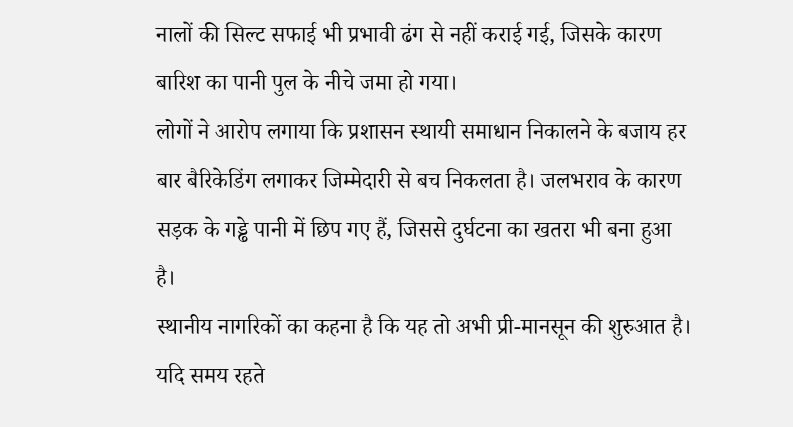नालों की सिल्ट सफाई भी प्रभावी ढंग से नहीं कराई गई, जिसके कारण बारिश का पानी पुल के नीचे जमा हो गया।
लोगों ने आरोप लगाया कि प्रशासन स्थायी समाधान निकालने के बजाय हर बार बैरिकेडिंग लगाकर जिम्मेदारी से बच निकलता है। जलभराव के कारण सड़क के गड्ढे पानी में छिप गए हैं, जिससे दुर्घटना का खतरा भी बना हुआ है।
स्थानीय नागरिकों का कहना है कि यह तो अभी प्री-मानसून की शुरुआत है। यदि समय रहते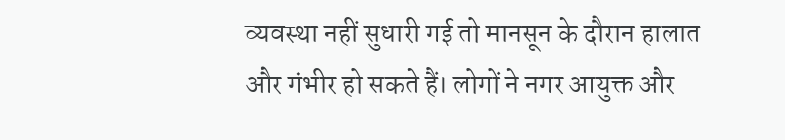व्यवस्था नहीं सुधारी गई तो मानसून के दौरान हालात और गंभीर हो सकते हैं। लोगों ने नगर आयुक्त और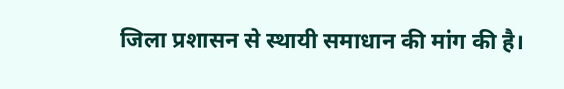जिला प्रशासन से स्थायी समाधान की मांग की है।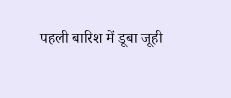पहली बारिश में डूबा जूही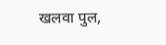खलवा पुल,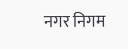नगर निगम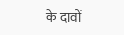के दावों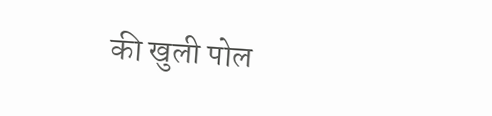की खुली पोल